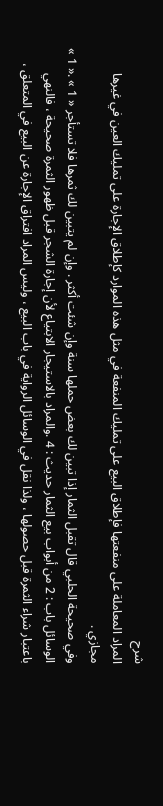شرح
المراد المعاملة على منفعتها فإطلاق البيع على تمليك المنفعة في مثل هذه الموارد كإطلاق الإجارة على تمليك العين في غيرها مجازي .
وفي صحيحة الحلبي قال تقبل الثمار إذا تبين لك بعض حملها سنة وإن شئت أكثر . وإن لم يتبين لك ثمرها فلا تستأجر « 1 » .« 1 » الوسائل باب : 2 من أبواب بيع الثمار حديث : 4 .والمراد بالاستيجار الابتياع لأن إجارة الشجر قبل ظهور الثمرة صحيحة ، فالنهي باعتبار شراء الثمرة قبل حصولها ، ولذا نقل في الوسائل الرواية في باب البيع ، وليس المراد افتراق الإجارة عن البيع في المتعلق ،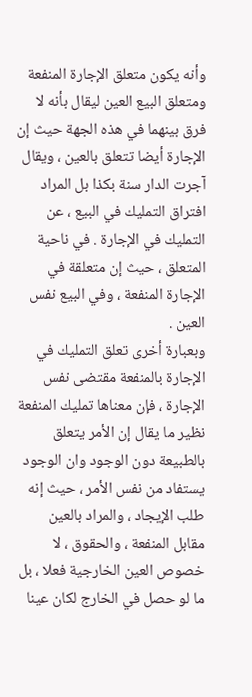وأنه يكون متعلق الإجارة المنفعة ومتعلق البيع العين ليقال بأنه لا فرق بينهما في هذه الجهة حيث إن الإجارة أيضا تتعلق بالعين ، ويقال آجرت الدار سنة بكذا بل المراد افتراق التمليك في البيع ، عن التمليك في الإجارة . في ناحية المتعلق ، حيث إن متعلقة في الإجارة المنفعة ، وفي البيع نفس العين .
وبعبارة أخرى تعلق التمليك في الإجارة بالمنفعة مقتضى نفس الإجارة ، فإن معناها تمليك المنفعة نظير ما يقال إن الأمر يتعلق بالطبيعة دون الوجود وان الوجود يستفاد من نفس الأمر ، حيث إنه طلب الإيجاد ، والمراد بالعين مقابل المنفعة ، والحقوق ، لا خصوص العين الخارجية فعلا ، بل ما لو حصل في الخارج لكان عينا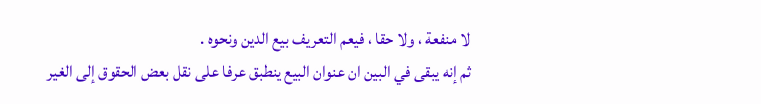لا منفعة ، ولا حقا ، فيعم التعريف بيع الدين ونحوه .
ثم إنه يبقى في البين ان عنوان البيع ينطبق عرفا على نقل بعض الحقوق إلى الغير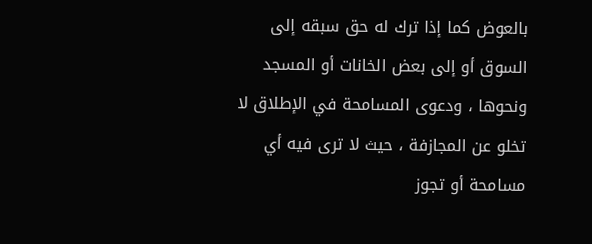بالعوض كما إذا ترك له حق سبقه إلى السوق أو إلى بعض الخانات أو المسجد ونحوها ، ودعوى المسامحة في الإطلاق لا تخلو عن المجازفة ، حيث لا ترى فيه أي مسامحة أو تجوز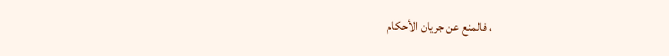، فالمنع عن جريان الأحكام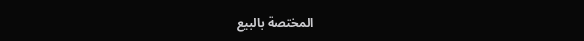المختصة بالبيع